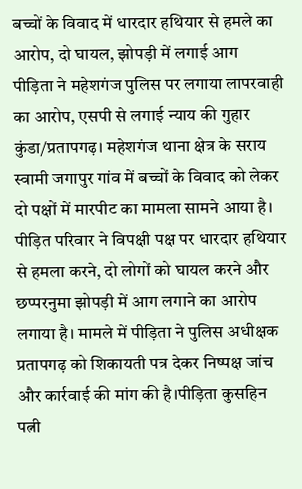बच्चों के विवाद में धारदार हथियार से हमले का आरोप, दो घायल, झोपड़ी में लगाई आग
पीड़िता ने महेशगंज पुलिस पर लगाया लापरवाही का आरोप, एसपी से लगाई न्याय की गुहार
कुंडा/प्रतापगढ़। महेशगंज थाना क्षेत्र के सराय स्वामी जगापुर गांव में बच्चों के विवाद को लेकर दो पक्षों में मारपीट का मामला सामने आया है। पीड़ित परिवार ने विपक्षी पक्ष पर धारदार हथियार से हमला करने, दो लोगों को घायल करने और छप्परनुमा झोपड़ी में आग लगाने का आरोप लगाया है। मामले में पीड़िता ने पुलिस अधीक्षक प्रतापगढ़ को शिकायती पत्र देकर निष्पक्ष जांच और कार्रवाई की मांग की है।पीड़िता कुसहिन पत्नी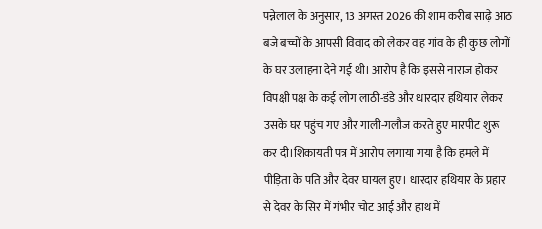पन्नेलाल के अनुसार, 13 अगस्त 2026 की शाम करीब साढ़े आठ बजे बच्चों के आपसी विवाद को लेकर वह गांव के ही कुछ लोगों के घर उलाहना देने गई थी। आरोप है कि इससे नाराज होकर विपक्षी पक्ष के कई लोग लाठी-डंडे और धारदार हथियार लेकर उसके घर पहुंच गए और गाली-गलौज करते हुए मारपीट शुरू कर दी।शिकायती पत्र में आरोप लगाया गया है कि हमले में पीड़िता के पति और देवर घायल हुए। धारदार हथियार के प्रहार से देवर के सिर में गंभीर चोट आई और हाथ में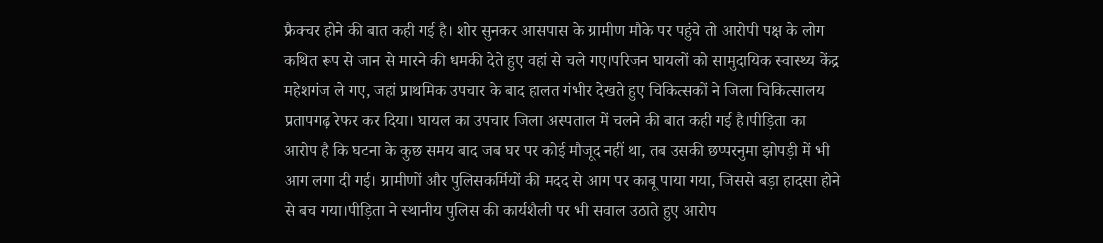फ्रैक्चर होने की बात कही गई है। शोर सुनकर आसपास के ग्रामीण मौके पर पहुंचे तो आरोपी पक्ष के लोग कथित रूप से जान से मारने की धमकी देते हुए वहां से चले गए।परिजन घायलों को सामुदायिक स्वास्थ्य केंद्र महेशगंज ले गए, जहां प्राथमिक उपचार के बाद हालत गंभीर देखते हुए चिकित्सकों ने जिला चिकित्सालय प्रतापगढ़ रेफर कर दिया। घायल का उपचार जिला अस्पताल में चलने की बात कही गई है।पीड़िता का आरोप है कि घटना के कुछ समय बाद जब घर पर कोई मौजूद नहीं था, तब उसकी छप्परनुमा झोपड़ी में भी आग लगा दी गई। ग्रामीणों और पुलिसकर्मियों की मदद से आग पर काबू पाया गया, जिससे बड़ा हादसा होने से बच गया।पीड़िता ने स्थानीय पुलिस की कार्यशैली पर भी सवाल उठाते हुए आरोप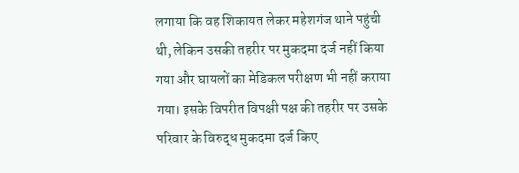लगाया कि वह शिकायत लेकर महेशगंज थाने पहुंची थी, लेकिन उसकी तहरीर पर मुकदमा दर्ज नहीं किया गया और घायलों का मेडिकल परीक्षण भी नहीं कराया गया। इसके विपरीत विपक्षी पक्ष की तहरीर पर उसके परिवार के विरुद्ध मुकदमा दर्ज किए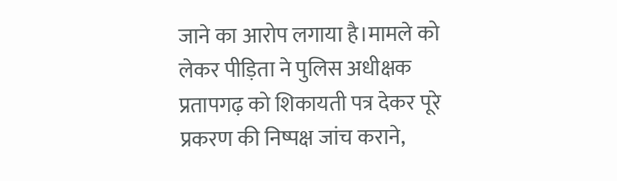जाने का आरोप लगाया है।मामले को लेकर पीड़िता ने पुलिस अधीक्षक प्रतापगढ़ को शिकायती पत्र देकर पूरे प्रकरण की निष्पक्ष जांच कराने,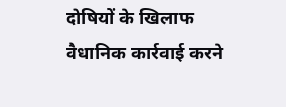दोषियों के खिलाफ वैधानिक कार्रवाई करने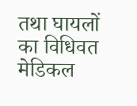तथा घायलों का विधिवत मेडिकल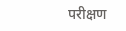परीक्षण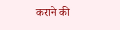कराने की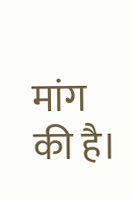मांग की है।